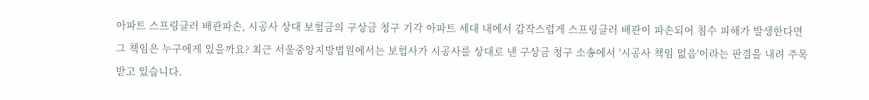아파트 스프링클러 배관파손, 시공사 상대 보험금의 구상금 청구 기각 아파트 세대 내에서 갑작스럽게 스프링클러 배관이 파손되어 침수 피해가 발생한다면 그 책임은 누구에게 있을까요? 최근 서울중앙지방법원에서는 보험사가 시공사를 상대로 낸 구상금 청구 소송에서 '시공사 책임 없음'이라는 판결을 내려 주목받고 있습니다.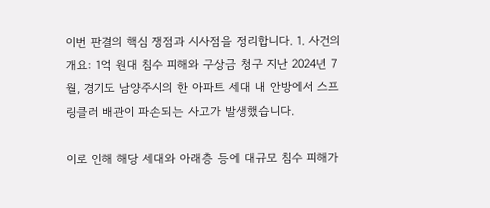이번 판결의 핵심 쟁점과 시사점을 정리합니다. 1. 사건의 개요: 1억 원대 침수 피해와 구상금 청구 지난 2024년 7월, 경기도 남양주시의 한 아파트 세대 내 안방에서 스프링클러 배관이 파손되는 사고가 발생했습니다.

이로 인해 해당 세대와 아래층 등에 대규모 침수 피해가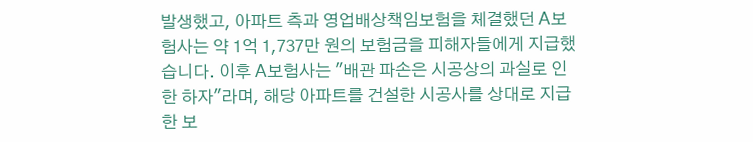발생했고, 아파트 측과 영업배상책임보험을 체결했던 A보험사는 약 1억 1,737만 원의 보험금을 피해자들에게 지급했습니다. 이후 A보험사는 "배관 파손은 시공상의 과실로 인한 하자"라며, 해당 아파트를 건설한 시공사를 상대로 지급한 보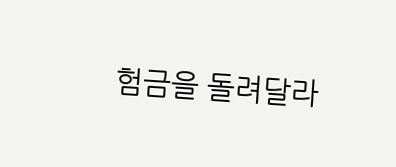험금을 돌려달라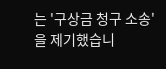는 '구상금 청구 소송'을 제기했습니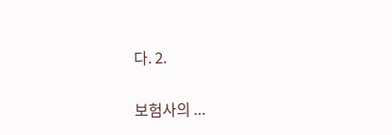다. 2.

보험사의 ...